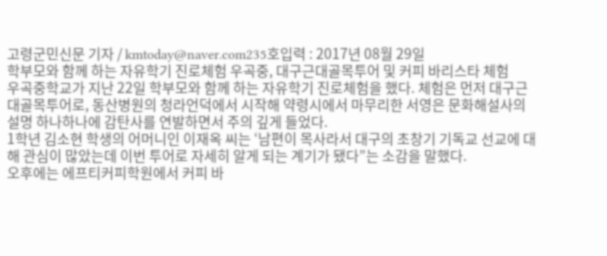고령군민신문 기자 / kmtoday@naver.com235호입력 : 2017년 08월 29일
학부모와 함께 하는 자유학기 진로체험 우곡중, 대구근대골목투어 및 커피 바리스타 체험
우곡중학교가 지난 22일 학부모와 함께 하는 자유학기 진로체험을 했다. 체험은 먼저 대구근대골목투어로, 동산병원의 청라언덕에서 시작해 약령시에서 마무리한 서영은 문화해설사의 설명 하나하나에 감탄사를 연발하면서 주의 깊게 들었다.
1학년 김소현 학생의 어머니인 이재옥 씨는 ‘남편이 목사라서 대구의 초창기 기독교 선교에 대해 관심이 많았는데 이번 투어로 자세히 알게 되는 계기가 됐다”는 소감을 말했다.
오후에는 에프티커피학원에서 커피 바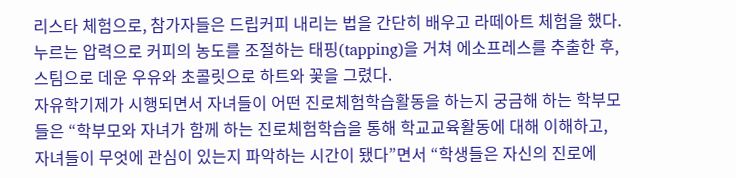리스타 체험으로, 참가자들은 드립커피 내리는 법을 간단히 배우고 라떼아트 체험을 했다. 누르는 압력으로 커피의 농도를 조절하는 태핑(tapping)을 거쳐 에소프레스를 추출한 후, 스팀으로 데운 우유와 초콜릿으로 하트와 꽃을 그렸다.
자유학기제가 시행되면서 자녀들이 어떤 진로체험학습활동을 하는지 궁금해 하는 학부모들은 “학부모와 자녀가 함께 하는 진로체험학습을 통해 학교교육활동에 대해 이해하고, 자녀들이 무엇에 관심이 있는지 파악하는 시간이 됐다”면서 “학생들은 자신의 진로에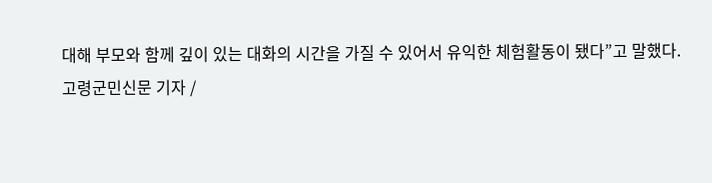대해 부모와 함께 깊이 있는 대화의 시간을 가질 수 있어서 유익한 체험활동이 됐다”고 말했다.
고령군민신문 기자 /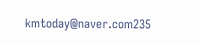kmtoday@naver.com235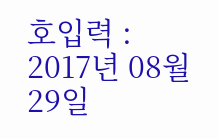호입력 : 2017년 08월 29일